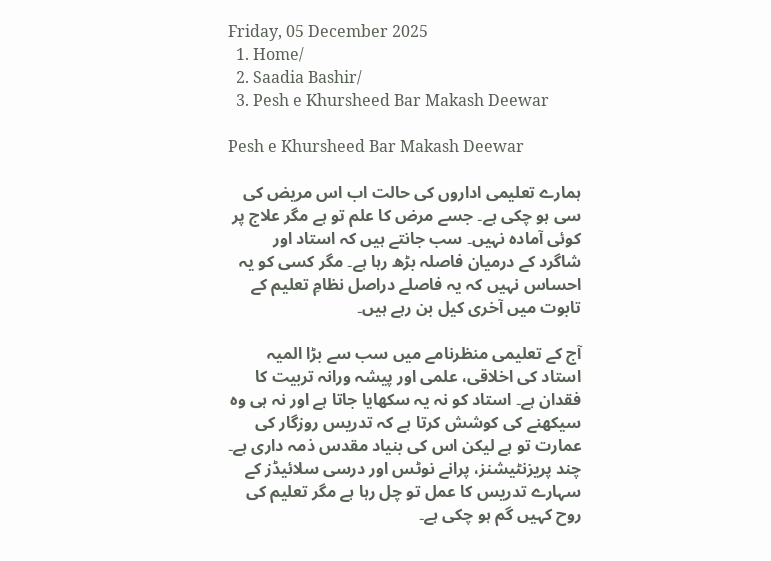Friday, 05 December 2025
  1. Home/
  2. Saadia Bashir/
  3. Pesh e Khursheed Bar Makash Deewar

Pesh e Khursheed Bar Makash Deewar

ہمارے تعلیمی اداروں کی حالت اب اس مریض کی سی ہو چکی ہے۔ جسے مرض کا علم تو ہے مگر علاج پر کوئی آمادہ نہیں۔ سب جانتے ہیں کہ استاد اور شاگرد کے درمیان فاصلہ بڑھ رہا ہے۔ مگر کسی کو یہ احساس نہیں کہ یہ فاصلے دراصل نظامِ تعلیم کے تابوت میں آخری کیل بن رہے ہیں۔

آج کے تعلیمی منظرنامے میں سب سے بڑا المیہ استاد کی اخلاقی، علمی اور پیشہ ورانہ تربیت کا فقدان ہے۔ استاد کو نہ یہ سکھایا جاتا ہے اور نہ ہی وہ سیکھنے کی کوشش کرتا ہے کہ تدریس روزگار کی عمارت تو ہے لیکن اس کی بنیاد مقدس ذمہ داری ہے۔ چند پریزنٹیشنز، پرانے نوٹس اور درسی سلائیڈز کے سہارے تدریس کا عمل تو چل رہا ہے مگر تعلیم کی روح کہیں گم ہو چکی ہے۔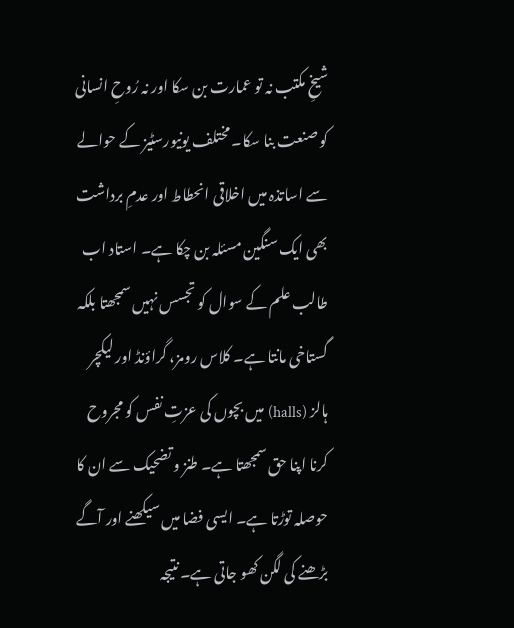شیخِ مکتب نہ تو عمارت بن سکا اور نہ رُوحِ انسانی کو صنعت بنا سکا۔ مختلف یونیورسٹیز کے حوالے سے اساتذہ میں اخلاقی انحطاط اور عدمِ برداشت بھی ایک سنگین مسئلہ بن چکا ہے۔ استاد اب طالب علم کے سوال کو تجسس نہیں سمجھتا بلکہ گستاخی مانتا ہے۔ کلاس رومز، گراؤنڈ اور لیکچر ہالز (halls) میں بچوں کی عزتِ نفس کو مجروح کرنا اپنا حق سمجھتا ہے۔ طنز و تضحیک سے ان کا حوصلہ توڑتا ہے۔ ایسی فضا میں سیکھنے اور آگے بڑھنے کی لگن کھو جاتی ہے۔ نتیجہ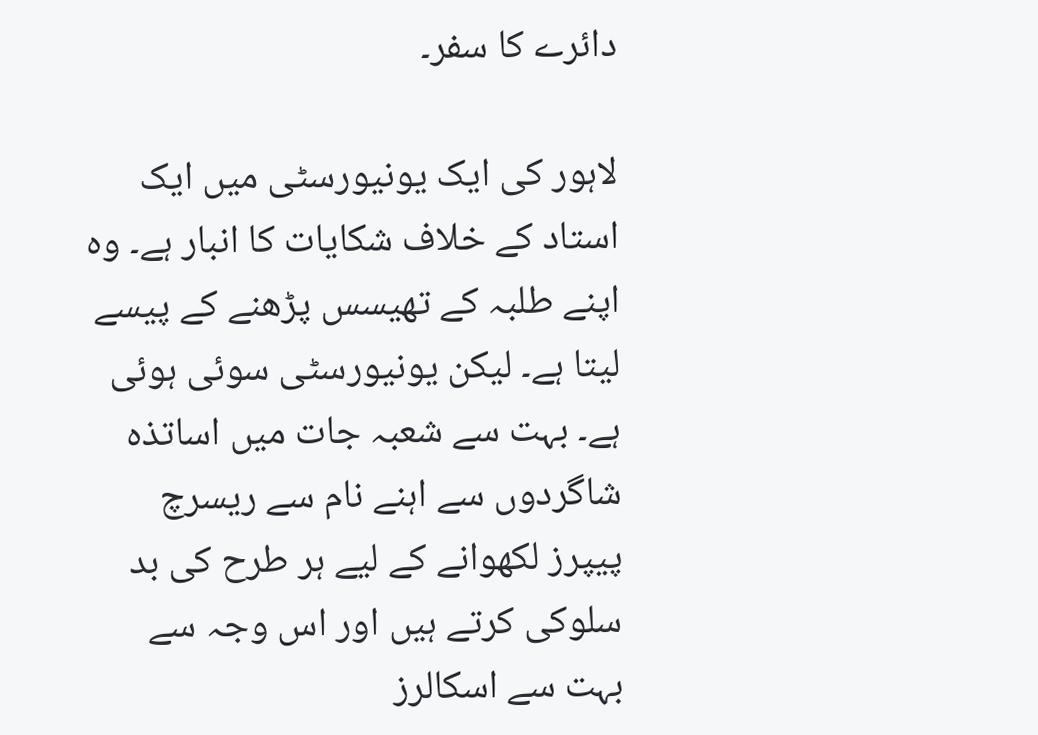دائرے کا سفر۔

لاہور کی ایک یونیورسٹی میں ایک استاد کے خلاف شکایات کا انبار ہے۔ وہ اپنے طلبہ کے تھیسس پڑھنے کے پیسے لیتا ہے۔ لیکن یونیورسٹی سوئی ہوئی ہے۔ بہت سے شعبہ جات میں اساتذہ شاگردوں سے اہنے نام سے ریسرچ پیپرز لکھوانے کے لیے ہر طرح کی بد سلوکی کرتے ہیں اور اس وجہ سے بہت سے اسکالرز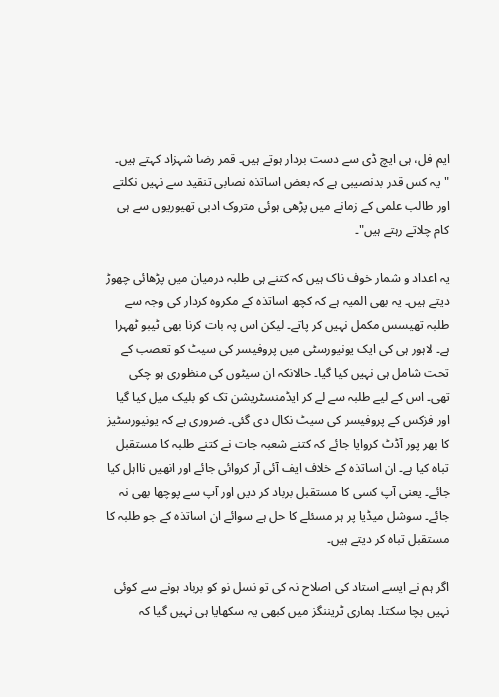ایم فل، ہی ایچ ڈی سے دست بردار ہوتے ہیں۔ قمر رضا شہزاد کہتے ہیں۔ "یہ کس قدر بدنصیبی ہے کہ بعض اساتذہ نصابی تنقید سے نہیں نکلتے اور طالب علمی کے زمانے میں پڑھی ہوئی متروک ادبی تھیوریوں سے ہی کام چلاتے رہتے ہیں"۔

یہ اعداد و شمار خوف ناک ہیں کہ کتنے ہی طلبہ درمیان میں پڑھائی چھوڑ دیتے ہیں۔ یہ بھی المیہ ہے کہ کچھ اساتذہ کے مکروہ کردار کی وجہ سے طلبہ تھیسس مکمل نہیں کر پاتے۔ لیکن اس پہ بات کرنا بھی ٹیبو ٹھہرا ہے۔ لاہور ہی کی ایک یونیورسٹی میں پروفیسر کی سیٹ کو تعصب کے تحت شامل ہی نہیں کیا گیا۔ حالانکہ ان سیٹوں کی منظوری ہو چکی تھی۔ اس کے لیے طلبہ سے لے کر ایڈمنسٹریشن تک کو بلیک میل کیا گیا اور فزکس کے پروفیسر کی سیٹ نکال دی گئی۔ ضروری ہے کہ یونیورسٹیز کا بھر پور آڈٹ کروایا جائے کہ کتنے شعبہ جات نے کتنے طلبہ کا مستقبل تباہ کیا ہے۔ ان اساتذہ کے خلاف ایف آئی آر کروائی جائے اور انھیں نااہل کیا جائے۔ یعنی آپ کسی کا مستقبل برباد کر دیں اور آپ سے پوچھا بھی نہ جائے۔ سوشل میڈیا پر ہر مسئلے کا حل ہے سوائے ان اساتذہ کے جو طلبہ کا مستقبل تباہ کر دیتے ہیں۔

اگر ہم نے ایسے استاد کی اصلاح نہ کی تو نسل نو کو برباد ہونے سے کوئی نہیں بچا سکتا۔ ہماری ٹریننگز میں کبھی یہ سکھایا ہی نہیں گیا کہ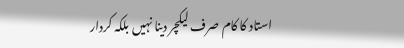استاد کا کام صرف لیکچر دینا نہیں بلکہ کردار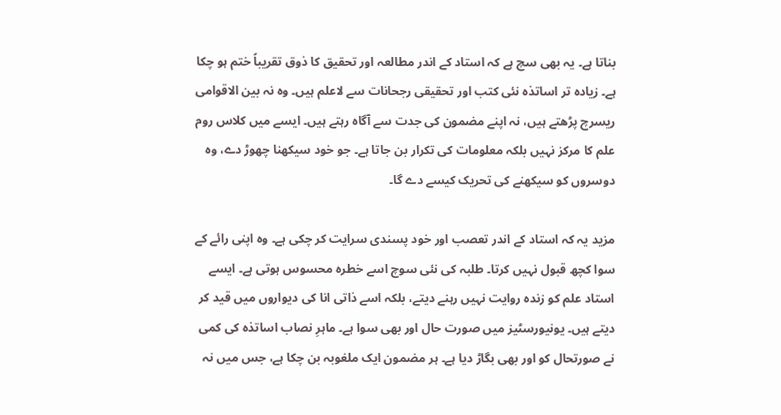بناتا ہے۔ یہ بھی سچ ہے کہ استاد کے اندر مطالعہ اور تحقیق کا ذوق تقریباً ختم ہو چکا ہے۔ زیادہ تر اساتذہ نئی کتب اور تحقیقی رجحانات سے لاعلم ہیں۔ وہ نہ بین الاقوامی ریسرچ پڑھتے ہیں، نہ اپنے مضمون کی جدت سے آگاہ رہتے ہیں۔ ایسے میں کلاس روم علم کا مرکز نہیں بلکہ معلومات کی تکرار بن جاتا ہے۔ جو خود سیکھنا چھوڑ دے، وہ دوسروں کو سیکھنے کی تحریک کیسے دے گا۔

مزید یہ کہ استاد کے اندر تعصب اور خود پسندی سرایت کر چکی ہے۔ وہ اپنی رائے کے سوا کچھ قبول نہیں کرتا۔ طلبہ کی نئی سوچ اسے خطرہ محسوس ہوتی ہے۔ ایسے استاد علم کو زندہ روایت نہیں رہنے دیتے، بلکہ اسے ذاتی انا کی دیواروں میں قید کر دیتے ہیں۔ یونیورسٹیز میں صورت حال اور بھی سوا ہے۔ ماہرِ نصاب اساتذہ کی کمی نے صورتحال کو اور بھی بگاڑ دیا ہے۔ ہر مضمون ایک ملغوبہ بن چکا ہے، جس میں نہ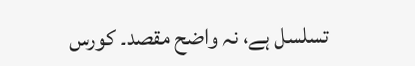تسلسل ہے، نہ واضح مقصد۔ کورس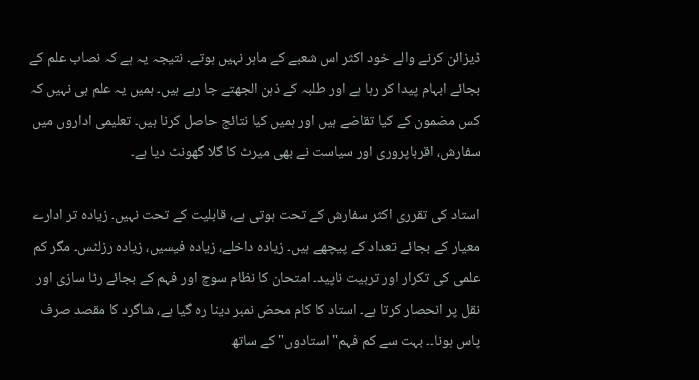ڈیزائن کرنے والے خود اکثر اس شعبے کے ماہر نہیں ہوتے۔ نتیجہ یہ ہے کہ نصاب علم کے بجائے ابہام پیدا کر رہا ہے اور طلبہ کے ذہن الجھتے جا رہے ہیں۔ ہمیں یہ علم ہی نہیں کہ کس مضمون کے کیا تقاضے ہیں اور ہمیں کیا نتائج حاصل کرنا ہیں۔ تعلیمی اداروں میں سفارش، اقرباپروری اور سیاست نے بھی میرٹ کا گلا گھونٹ دیا ہے۔

استاد کی تقرری اکثر سفارش کے تحت ہوتی ہے، قابلیت کے تحت نہیں۔ زیادہ تر ادارے معیار کے بجائے تعداد کے پیچھے ہیں۔ زیادہ داخلے، زیادہ فیسیں، زیادہ رزلٹس۔ مگر کم علمی کی تکرار اور تربیت ناپید۔ امتحان کا نظام سوچ اور فہم کے بجائے رٹا سازی اور نقل پر انحصار کرتا ہے۔ استاد کا کام محض نمبر دینا رہ گیا ہے، شاگرد کا مقصد صرف پاس ہونا۔۔ بہت سے کم فہم" استادوں" کے ساتھ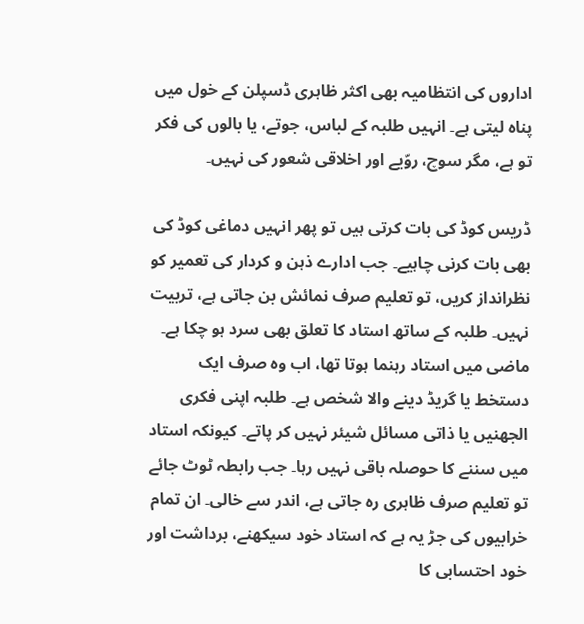اداروں کی انتظامیہ بھی اکثر ظاہری ڈسپلن کے خول میں پناہ لیتی ہے۔ انہیں طلبہ کے لباس، جوتے، یا بالوں کی فکر تو ہے، مگر سوچ، روّیے اور اخلاقی شعور کی نہیں۔

ڈریس کوڈ کی بات کرتی ہیں تو پھر انہیں دماغی کوڈ کی بھی بات کرنی چاہیے۔ جب ادارے ذہن و کردار کی تعمیر کو نظرانداز کریں، تو تعلیم صرف نمائش بن جاتی ہے، تربیت نہیں۔ طلبہ کے ساتھ استاد کا تعلق بھی سرد ہو چکا ہے۔ ماضی میں استاد رہنما ہوتا تھا، اب وہ صرف ایک دستخط یا گریڈ دینے والا شخص ہے۔ طلبہ اپنی فکری الجھنیں یا ذاتی مسائل شیئر نہیں کر پاتے۔ کیونکہ استاد میں سننے کا حوصلہ باقی نہیں رہا۔ جب رابطہ ٹوٹ جائے تو تعلیم صرف ظاہری رہ جاتی ہے، اندر سے خالی۔ ان تمام خرابیوں کی جڑ یہ ہے کہ استاد خود سیکھنے، برداشت اور خود احتسابی کا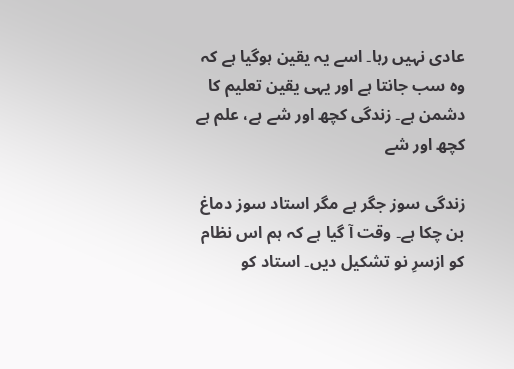عادی نہیں رہا۔ اسے یہ یقین ہوگیا ہے کہ وہ سب جانتا ہے اور یہی یقین تعلیم کا دشمن ہے۔ زندگی کچھ اور شے ہے، علم ہے کچھ اور شے

زندگی سوز جگر ہے مگر استاد سوز دماغ بن چکا ہے۔ وقت آ گیا ہے کہ ہم اس نظام کو ازسرِ نو تشکیل دیں۔ استاد کو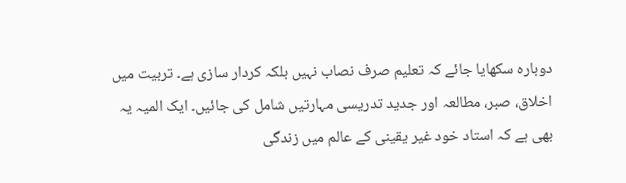دوبارہ سکھایا جائے کہ تعلیم صرف نصاب نہیں بلکہ کردار سازی ہے۔ تربیت میں اخلاق، صبر، مطالعہ اور جدید تدریسی مہارتیں شامل کی جائیں۔ ایک المیہ یہ بھی ہے کہ استاد خود غیر یقینی کے عالم میں زندگی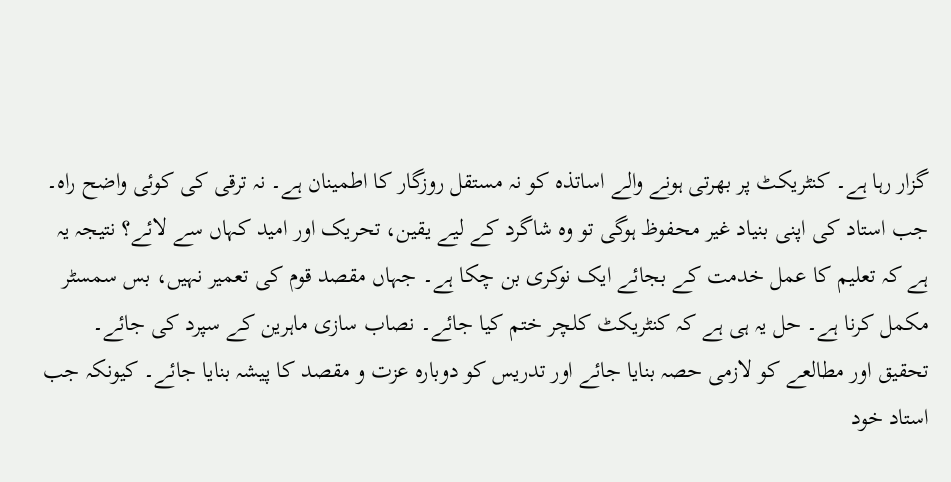گزار رہا ہے۔ کنٹریکٹ پر بھرتی ہونے والے اساتذہ کو نہ مستقل روزگار کا اطمینان ہے۔ نہ ترقی کی کوئی واضح راہ۔ جب استاد کی اپنی بنیاد غیر محفوظ ہوگی تو وہ شاگرد کے لیے یقین، تحریک اور امید کہاں سے لائے؟ نتیجہ یہ ہے کہ تعلیم کا عمل خدمت کے بجائے ایک نوکری بن چکا ہے۔ جہاں مقصد قوم کی تعمیر نہیں، بس سمسٹر مکمل کرنا ہے۔ حل یہ ہی ہے کہ کنٹریکٹ کلچر ختم کیا جائے۔ نصاب سازی ماہرین کے سپرد کی جائے۔ تحقیق اور مطالعے کو لازمی حصہ بنایا جائے اور تدریس کو دوبارہ عزت و مقصد کا پیشہ بنایا جائے۔ کیونکہ جب استاد خود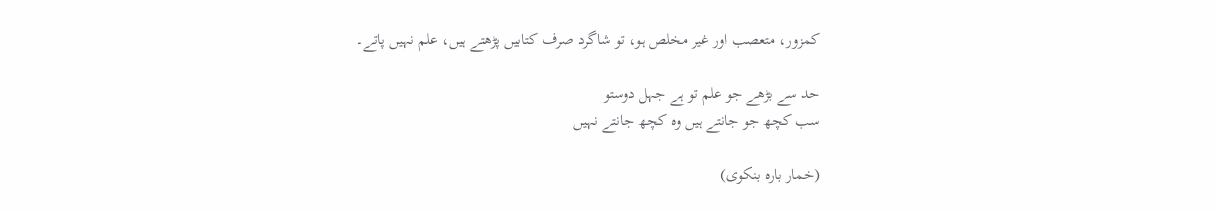کمزور، متعصب اور غیر مخلص ہو، تو شاگرد صرف کتابیں پڑھتے ہیں، علم نہیں پاتے۔

حد سے بڑھے جو علم تو ہے جہل دوستو
سب کچھ جو جانتے ہیں وہ کچھ جانتے نہیں

(خمار بارہ بنکوی)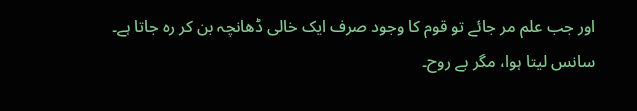اور جب علم مر جائے تو قوم کا وجود صرف ایک خالی ڈھانچہ بن کر رہ جاتا ہے۔ سانس لیتا ہوا، مگر بے روح۔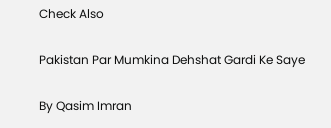Check Also

Pakistan Par Mumkina Dehshat Gardi Ke Saye

By Qasim Imran